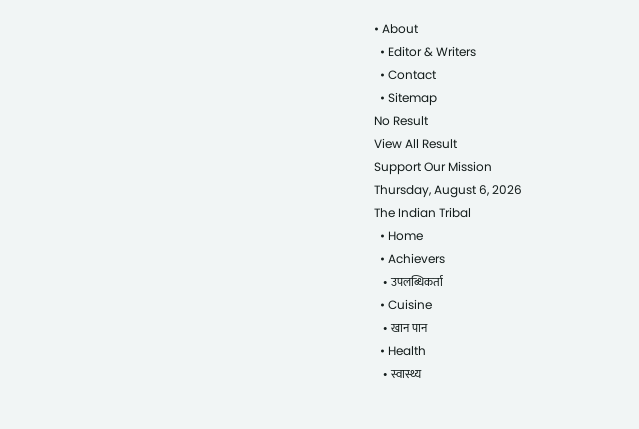• About
  • Editor & Writers
  • Contact
  • Sitemap
No Result
View All Result
Support Our Mission
Thursday, August 6, 2026
The Indian Tribal
  • Home
  • Achievers
    • उपलब्धिकर्ता
  • Cuisine
    • खान पान
  • Health
    • स्वास्थ्य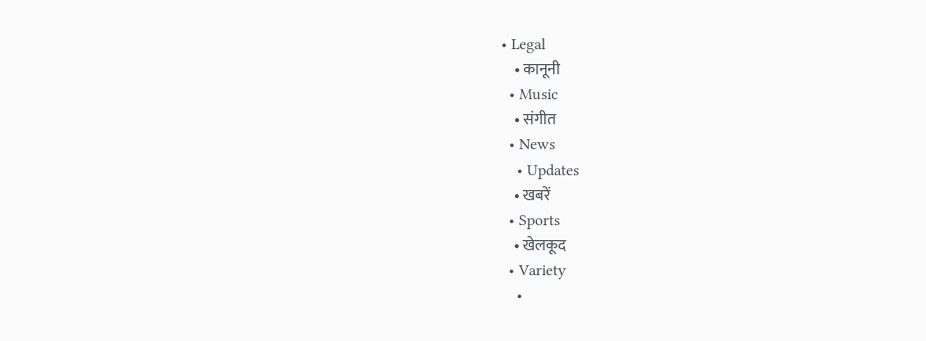• Legal
    • कानूनी
  • Music
    • संगीत
  • News
    • Updates
    • खबरें
  • Sports
    • खेलकूद
  • Variety
    •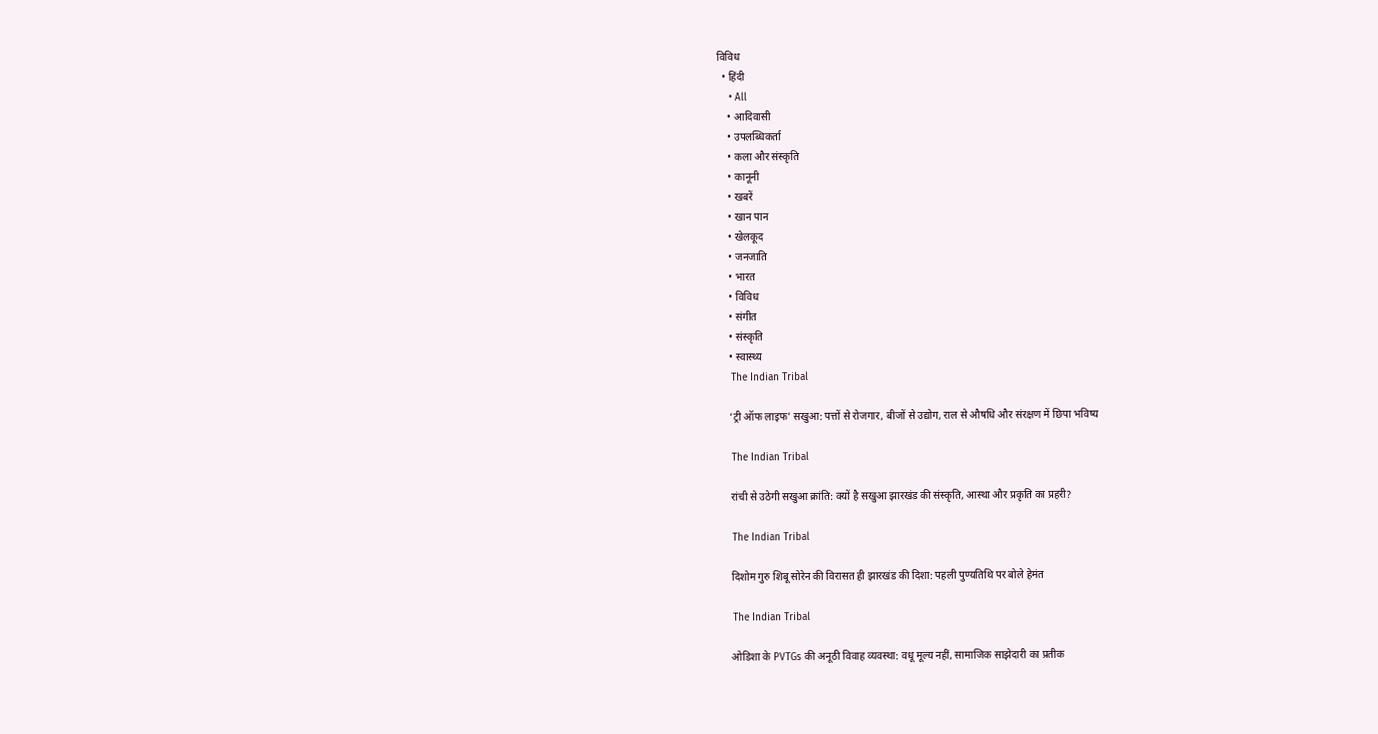विविध
  • हिंदी
    • All
    • आदिवासी
    • उपलब्धिकर्ता
    • कला और संस्कृति
    • कानूनी
    • खबरें
    • खान पान
    • खेलकूद
    • जनजाति
    • भारत
    • विविध
    • संगीत
    • संस्कृति
    • स्वास्थ्य
    The Indian Tribal

    ‘ट्री ऑफ लाइफ’ सखुआ: पत्तों से रोजगार, बीजों से उद्योग, राल से औषधि और संरक्षण में छिपा भविष्य

    The Indian Tribal

    रांची से उठेगी सखुआ क्रांति: क्यों है सखुआ झारखंड की संस्कृति, आस्था और प्रकृति का प्रहरी?

    The Indian Tribal

    दिशोम गुरु शिबू सोरेन की विरासत ही झारखंड की दिशा: पहली पुण्यतिथि पर बोले हेमंत

    The Indian Tribal

    ओडिशा के PVTGs की अनूठी विवाह व्यवस्था: वधू मूल्य नहीं, सामाजिक साझेदारी का प्रतीक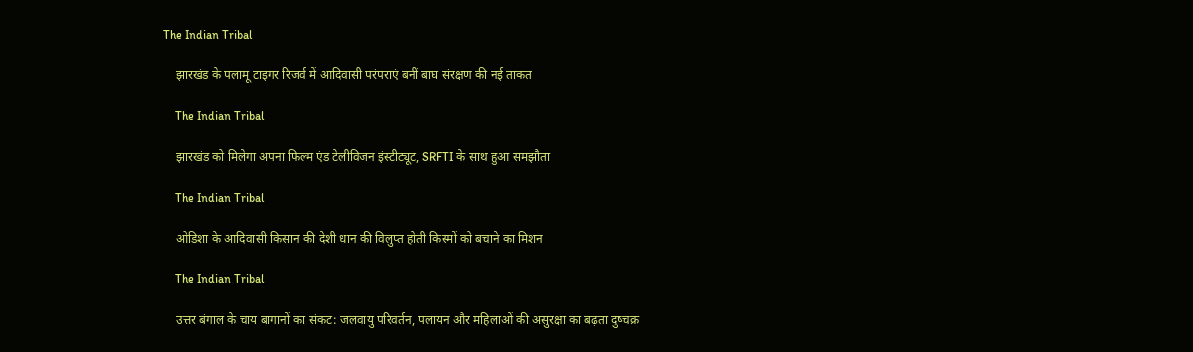The Indian Tribal

    झारखंड के पलामू टाइगर रिजर्व में आदिवासी परंपराएं बनीं बाघ संरक्षण की नई ताकत

    The Indian Tribal

    झारखंड को मिलेगा अपना फिल्म एंड टेलीविजन इंस्टीट्यूट, SRFTI के साथ हुआ समझौता

    The Indian Tribal

    ओडिशा के आदिवासी किसान की देशी धान की विलुप्त होती किस्मों को बचाने का मिशन

    The Indian Tribal

    उत्तर बंगाल के चाय बागानों का संकट: जलवायु परिवर्तन, पलायन और महिलाओं की असुरक्षा का बढ़ता दुष्चक्र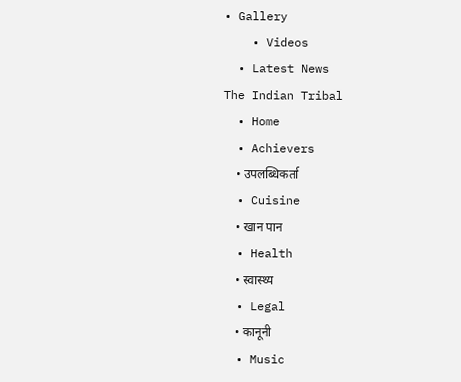• Gallery
    • Videos
  • Latest News
The Indian Tribal
  • Home
  • Achievers
    • उपलब्धिकर्ता
  • Cuisine
    • खान पान
  • Health
    • स्वास्थ्य
  • Legal
    • कानूनी
  • Music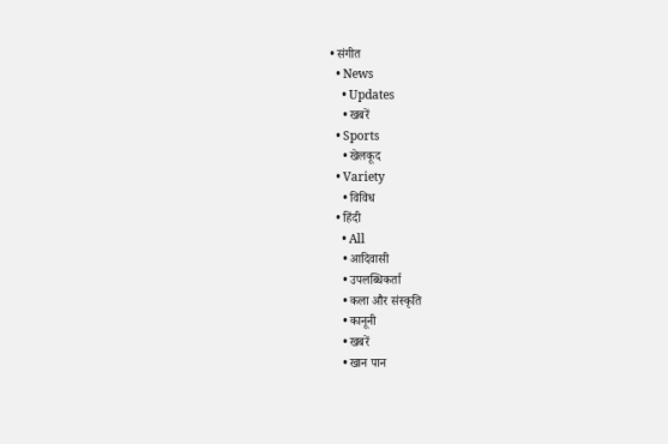• संगीत
  • News
    • Updates
    • खबरें
  • Sports
    • खेलकूद
  • Variety
    • विविध
  • हिंदी
    • All
    • आदिवासी
    • उपलब्धिकर्ता
    • कला और संस्कृति
    • कानूनी
    • खबरें
    • खान पान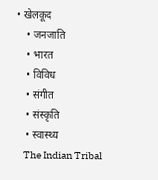• खेलकूद
    • जनजाति
    • भारत
    • विविध
    • संगीत
    • संस्कृति
    • स्वास्थ्य
    The Indian Tribal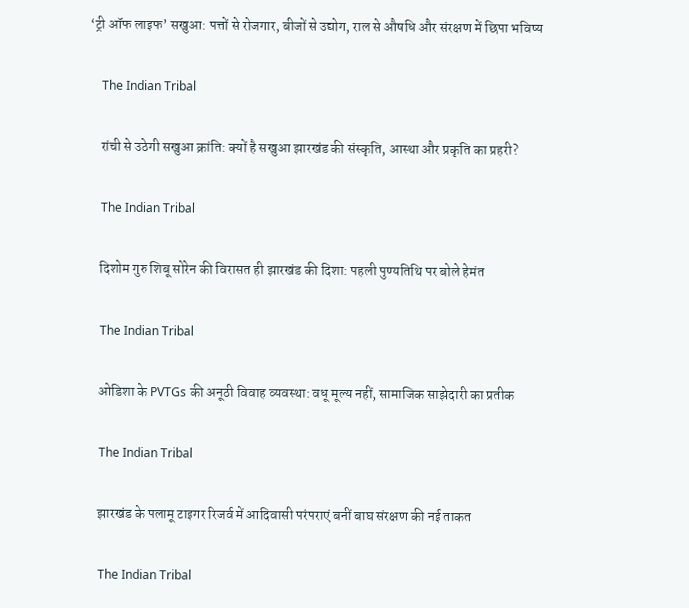‘ट्री ऑफ लाइफ’ सखुआ: पत्तों से रोजगार, बीजों से उद्योग, राल से औषधि और संरक्षण में छिपा भविष्य

    The Indian Tribal

    रांची से उठेगी सखुआ क्रांति: क्यों है सखुआ झारखंड की संस्कृति, आस्था और प्रकृति का प्रहरी?

    The Indian Tribal

    दिशोम गुरु शिबू सोरेन की विरासत ही झारखंड की दिशा: पहली पुण्यतिथि पर बोले हेमंत

    The Indian Tribal

    ओडिशा के PVTGs की अनूठी विवाह व्यवस्था: वधू मूल्य नहीं, सामाजिक साझेदारी का प्रतीक

    The Indian Tribal

    झारखंड के पलामू टाइगर रिजर्व में आदिवासी परंपराएं बनीं बाघ संरक्षण की नई ताकत

    The Indian Tribal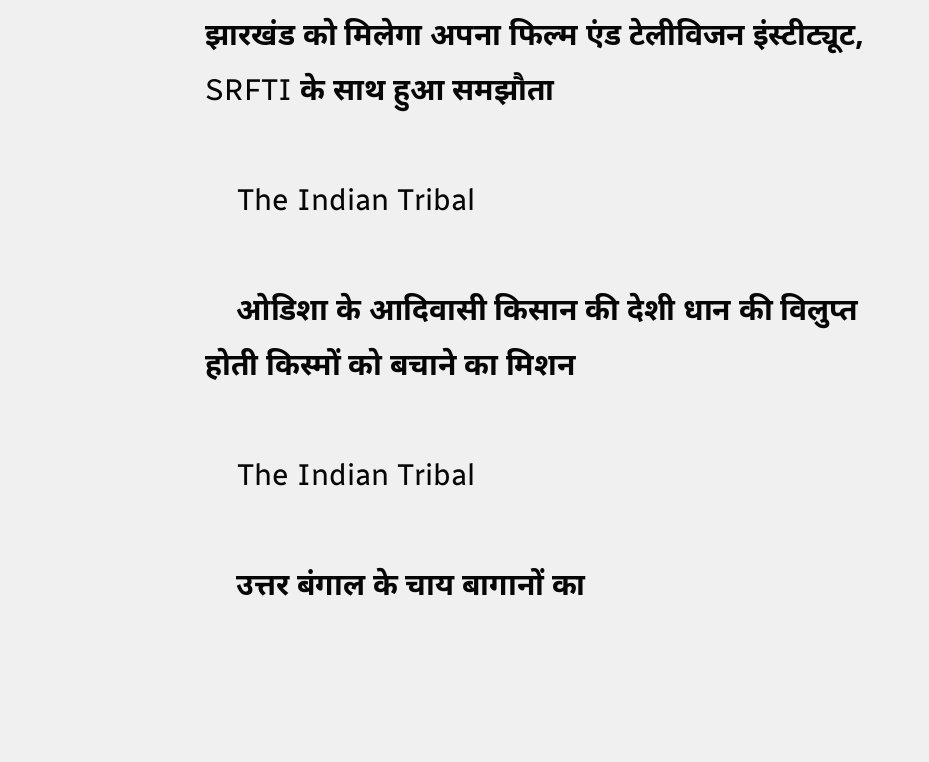झारखंड को मिलेगा अपना फिल्म एंड टेलीविजन इंस्टीट्यूट, SRFTI के साथ हुआ समझौता

    The Indian Tribal

    ओडिशा के आदिवासी किसान की देशी धान की विलुप्त होती किस्मों को बचाने का मिशन

    The Indian Tribal

    उत्तर बंगाल के चाय बागानों का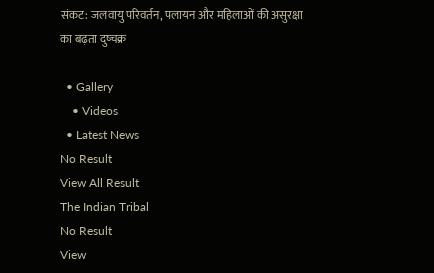संकट: जलवायु परिवर्तन, पलायन और महिलाओं की असुरक्षा का बढ़ता दुष्चक्र

  • Gallery
    • Videos
  • Latest News
No Result
View All Result
The Indian Tribal
No Result
View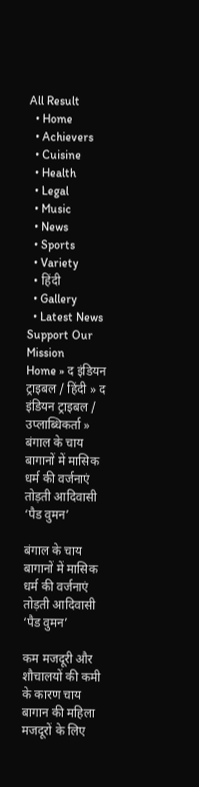All Result
  • Home
  • Achievers
  • Cuisine
  • Health
  • Legal
  • Music
  • News
  • Sports
  • Variety
  • हिंदी
  • Gallery
  • Latest News
Support Our Mission
Home » द इंडियन ट्राइबल / हिंदी » द इंडियन ट्राइबल / उप्लाब्धिकर्ता » बंगाल के चाय बागानों में मासिक धर्म की वर्जनाएं तोड़ती आदिवासी ‘पैड वुमन’

बंगाल के चाय बागानों में मासिक धर्म की वर्जनाएं तोड़ती आदिवासी ‘पैड वुमन’

कम मजदूरी और शौचालयों की कमी के कारण चाय बागान की महिला मजदूरों के लिए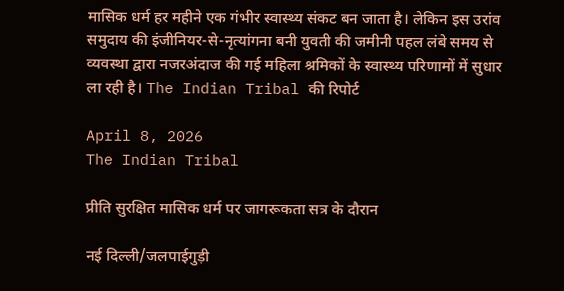मासिक धर्म हर महीने एक गंभीर स्वास्थ्य संकट बन जाता है। लेकिन इस उरांव समुदाय की इंजीनियर-से-नृत्यांगना बनी युवती की जमीनी पहल लंबे समय से व्यवस्था द्वारा नजरअंदाज की गई महिला श्रमिकों के स्वास्थ्य परिणामों में सुधार ला रही है। The Indian Tribal की रिपोर्ट

April 8, 2026
The Indian Tribal

प्रीति सुरक्षित मासिक धर्म पर जागरूकता सत्र के दौरान

नई दिल्ली/जलपाईगुड़ी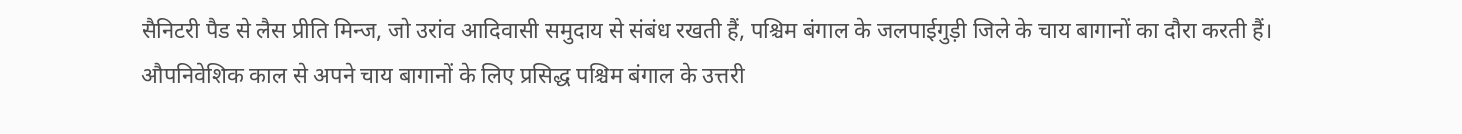सैनिटरी पैड से लैस प्रीति मिन्ज, जो उरांव आदिवासी समुदाय से संबंध रखती हैं, पश्चिम बंगाल के जलपाईगुड़ी जिले के चाय बागानों का दौरा करती हैं। औपनिवेशिक काल से अपने चाय बागानों के लिए प्रसिद्ध पश्चिम बंगाल के उत्तरी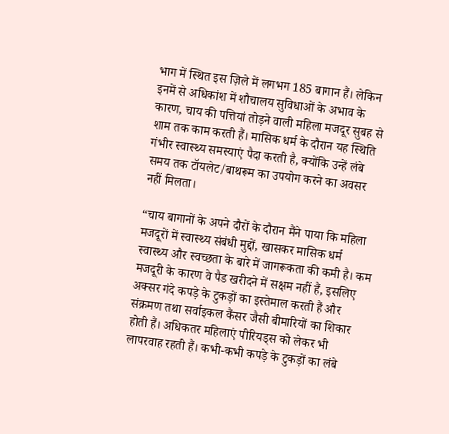भाग में स्थित इस ज़िले में लगभग 185 बागान हैं। लेकिन इनमें से अधिकांश में शौचालय सुविधाओं के अभाव के कारण, चाय की पत्तियां तोड़ने वाली महिला मजदूर सुबह से शाम तक काम करती हैं। मासिक धर्म के दौरान यह स्थिति गंभीर स्वास्थ्य समस्याएं पैदा करती है, क्योंकि उन्हें लंबे समय तक टॉयलेट/बाथरूम का उपयोग करने का अवसर नहीं मिलता।

“चाय बागानों के अपने दौरों के दौरान मैंने पाया कि महिला मजदूरों में स्वास्थ्य संबंधी मुद्दों, खासकर मासिक धर्म स्वास्थ्य और स्वच्छता के बारे में जागरूकता की कमी है। कम मजदूरी के कारण वे पैड खरीदने में सक्षम नहीं हैं, इसलिए अक्सर गंदे कपड़े के टुकड़ों का इस्तेमाल करती हैं और संक्रमण तथा सर्वाइकल कैंसर जैसी बीमारियों का शिकार होती हैं। अधिकतर महिलाएं पीरियड्स को लेकर भी लापरवाह रहती हैं। कभी-कभी कपड़े के टुकड़ों का लंबे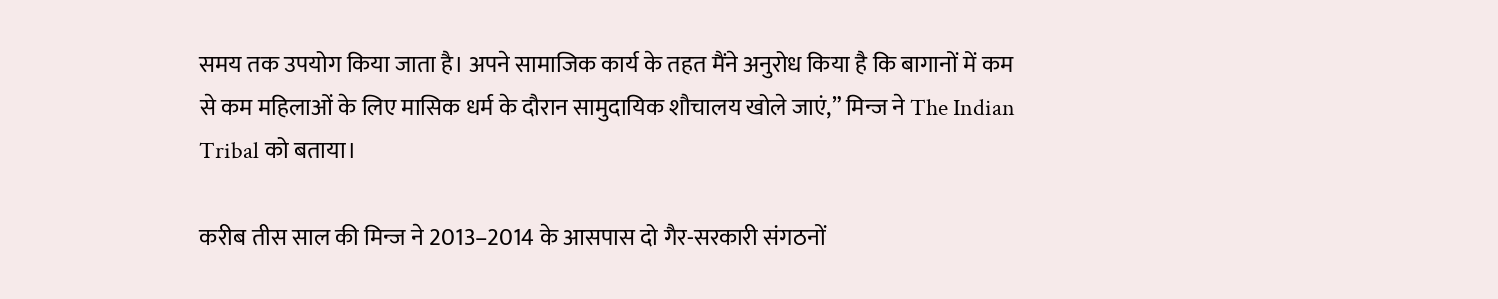समय तक उपयोग किया जाता है। अपने सामाजिक कार्य के तहत मैंने अनुरोध किया है कि बागानों में कम से कम महिलाओं के लिए मासिक धर्म के दौरान सामुदायिक शौचालय खोले जाएं,” मिन्ज ने The Indian Tribal को बताया।

करीब तीस साल की मिन्ज ने 2013–2014 के आसपास दो गैर-सरकारी संगठनों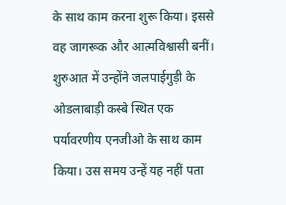के साथ काम करना शुरू किया। इससे वह जागरूक और आत्मविश्वासी बनीं। शुरुआत में उन्होंने जलपाईगुड़ी के ओडलाबाड़ी कस्बे स्थित एक पर्यावरणीय एनजीओ के साथ काम किया। उस समय उन्हें यह नहीं पता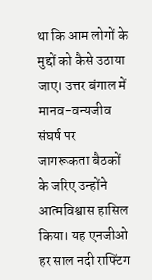था कि आम लोगों के मुद्दों को कैसे उठाया जाए। उत्तर बंगाल में मानव-वन्यजीव संघर्ष पर जागरूकता बैठकों के जरिए उन्होंने आत्मविश्वास हासिल किया। यह एनजीओ हर साल नदी राफ्टिंग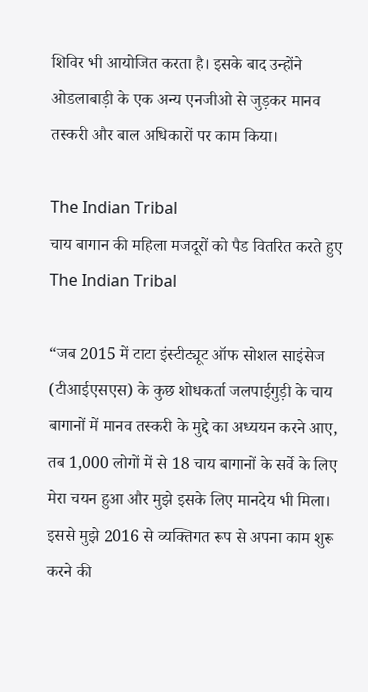शिविर भी आयोजित करता है। इसके बाद उन्होंने ओडलाबाड़ी के एक अन्य एनजीओ से जुड़कर मानव तस्करी और बाल अधिकारों पर काम किया।

The Indian Tribal
चाय बागान की महिला मजदूरों को पैड वितरित करते हुए
The Indian Tribal

“जब 2015 में टाटा इंस्टीट्यूट ऑफ सोशल साइंसेज (टीआईएसएस) के कुछ शोधकर्ता जलपाईगुड़ी के चाय बागानों में मानव तस्करी के मुद्दे का अध्ययन करने आए, तब 1,000 लोगों में से 18 चाय बागानों के सर्वे के लिए मेरा चयन हुआ और मुझे इसके लिए मानदेय भी मिला। इससे मुझे 2016 से व्यक्तिगत रूप से अपना काम शुरू करने की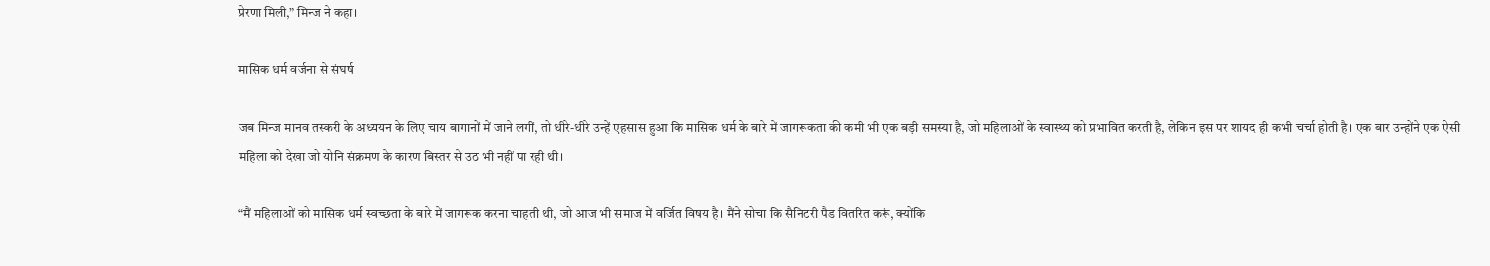प्रेरणा मिली,” मिन्ज ने कहा।

मासिक धर्म वर्जना से संघर्ष

जब मिन्ज मानव तस्करी के अध्ययन के लिए चाय बागानों में जाने लगीं, तो धीरे-धीरे उन्हें एहसास हुआ कि मासिक धर्म के बारे में जागरूकता की कमी भी एक बड़ी समस्या है, जो महिलाओं के स्वास्थ्य को प्रभावित करती है, लेकिन इस पर शायद ही कभी चर्चा होती है। एक बार उन्होंने एक ऐसी महिला को देखा जो योनि संक्रमण के कारण बिस्तर से उठ भी नहीं पा रही थी।

“मैं महिलाओं को मासिक धर्म स्वच्छता के बारे में जागरूक करना चाहती थी, जो आज भी समाज में वर्जित विषय है। मैंने सोचा कि सैनिटरी पैड वितरित करूं, क्योंकि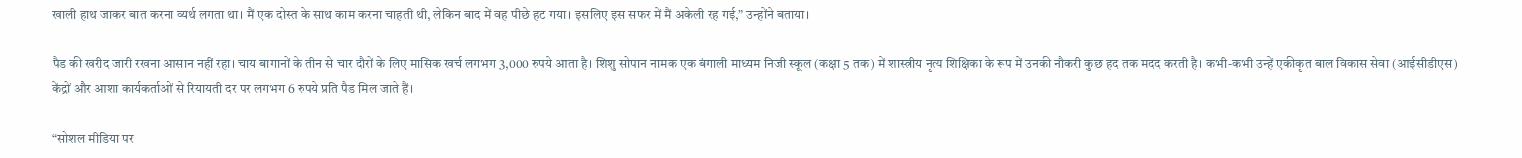खाली हाथ जाकर बात करना व्यर्थ लगता था। मैं एक दोस्त के साथ काम करना चाहती थी, लेकिन बाद में वह पीछे हट गया। इसलिए इस सफर में मैं अकेली रह गई,” उन्होंने बताया।

पैड की खरीद जारी रखना आसान नहीं रहा। चाय बागानों के तीन से चार दौरों के लिए मासिक खर्च लगभग 3,000 रुपये आता है। शिशु सोपान नामक एक बंगाली माध्यम निजी स्कूल (कक्षा 5 तक) में शास्त्रीय नृत्य शिक्षिका के रूप में उनकी नौकरी कुछ हद तक मदद करती है। कभी-कभी उन्हें एकीकृत बाल विकास सेवा (आईसीडीएस) केंद्रों और आशा कार्यकर्ताओं से रियायती दर पर लगभग 6 रुपये प्रति पैड मिल जाते हैं।

“सोशल मीडिया पर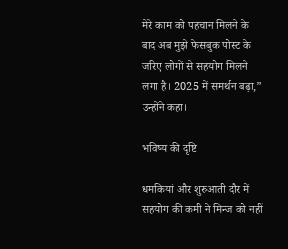मेरे काम को पहचान मिलने के बाद अब मुझे फेसबुक पोस्ट के जरिए लोगों से सहयोग मिलने लगा है। 2025 में समर्थन बढ़ा,” उन्होंने कहा।

भविष्य की दृष्टि

धमकियां और शुरुआती दौर में सहयोग की कमी ने मिन्ज को नहीं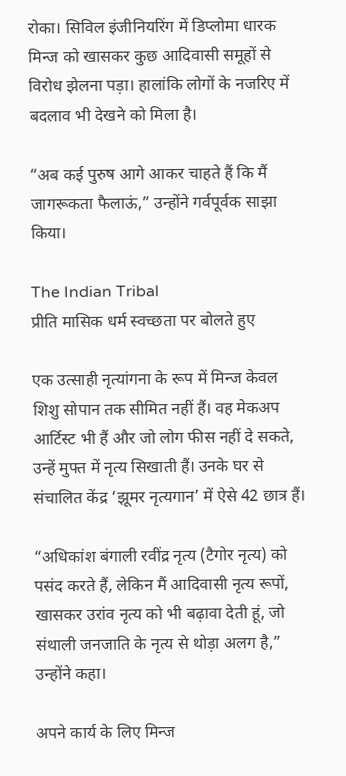रोका। सिविल इंजीनियरिंग में डिप्लोमा धारक मिन्ज को खासकर कुछ आदिवासी समूहों से विरोध झेलना पड़ा। हालांकि लोगों के नजरिए में बदलाव भी देखने को मिला है।

“अब कई पुरुष आगे आकर चाहते हैं कि मैं जागरूकता फैलाऊं,” उन्होंने गर्वपूर्वक साझा किया।

The Indian Tribal
प्रीति मासिक धर्म स्वच्छता पर बोलते हुए

एक उत्साही नृत्यांगना के रूप में मिन्ज केवल शिशु सोपान तक सीमित नहीं हैं। वह मेकअप आर्टिस्ट भी हैं और जो लोग फीस नहीं दे सकते, उन्हें मुफ्त में नृत्य सिखाती हैं। उनके घर से संचालित केंद्र ‘झूमर नृत्यगान’ में ऐसे 42 छात्र हैं।

“अधिकांश बंगाली रवींद्र नृत्य (टैगोर नृत्य) को पसंद करते हैं, लेकिन मैं आदिवासी नृत्य रूपों, खासकर उरांव नृत्य को भी बढ़ावा देती हूं, जो संथाली जनजाति के नृत्य से थोड़ा अलग है,” उन्होंने कहा।

अपने कार्य के लिए मिन्ज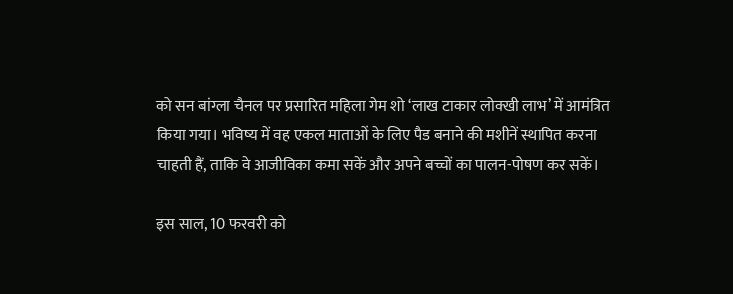को सन बांग्ला चैनल पर प्रसारित महिला गेम शो ‘लाख टाकार लोक्खी लाभ’ में आमंत्रित किया गया। भविष्य में वह एकल माताओं के लिए पैड बनाने की मशीनें स्थापित करना चाहती हैं, ताकि वे आजीविका कमा सकें और अपने बच्चों का पालन-पोषण कर सकें।

इस साल, 10 फरवरी को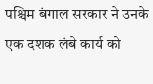पश्चिम बंगाल सरकार ने उनके एक दशक लंबे कार्य को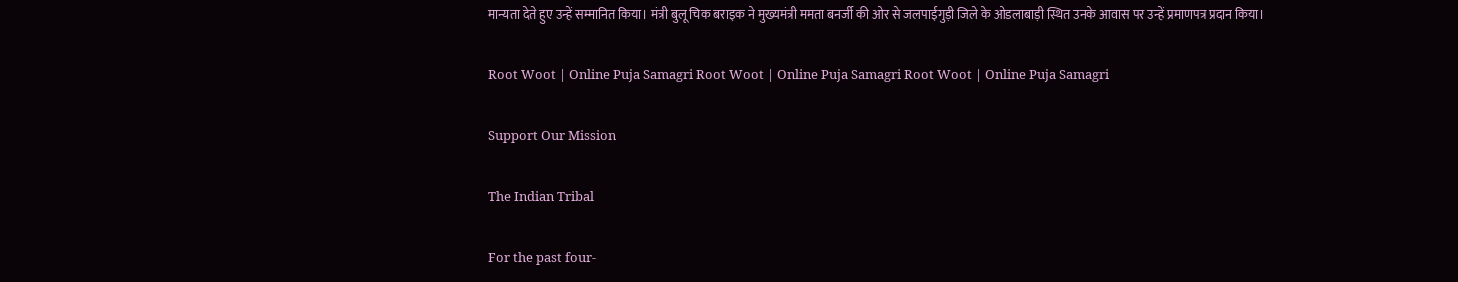मान्यता देते हुए उन्हें सम्मानित किया। मंत्री बुलू चिक बराइक ने मुख्यमंत्री ममता बनर्जी की ओर से जलपाईगुड़ी जिले के ओडलाबाड़ी स्थित उनके आवास पर उन्हें प्रमाणपत्र प्रदान किया।

Root Woot | Online Puja Samagri Root Woot | Online Puja Samagri Root Woot | Online Puja Samagri

Support Our Mission

The Indian Tribal

For the past four-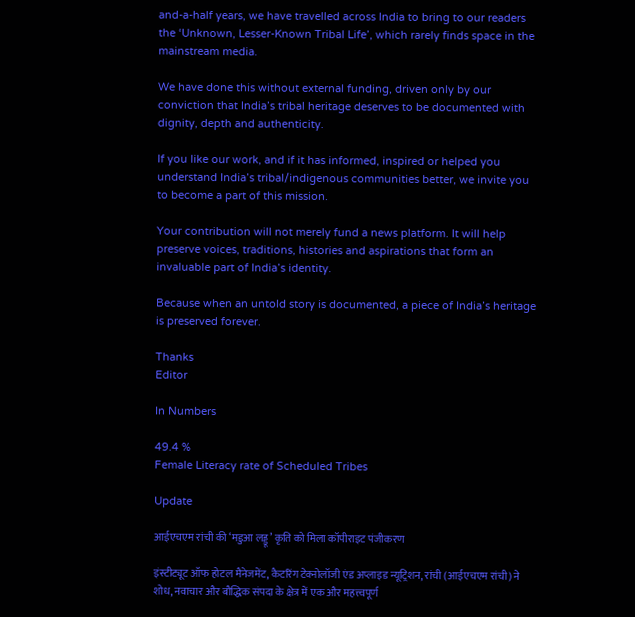and-a-half years, we have travelled across India to bring to our readers the ‘Unknown, Lesser-Known Tribal Life’, which rarely finds space in the mainstream media.

We have done this without external funding, driven only by our conviction that India’s tribal heritage deserves to be documented with dignity, depth and authenticity.

If you like our work, and if it has informed, inspired or helped you understand India’s tribal/indigenous communities better, we invite you to become a part of this mission.

Your contribution will not merely fund a news platform. It will help preserve voices, traditions, histories and aspirations that form an invaluable part of India’s identity.

Because when an untold story is documented, a piece of India’s heritage is preserved forever.

Thanks
Editor

In Numbers

49.4 %
Female Literacy rate of Scheduled Tribes

Update

आईएचएम रांची की ‘मडुआ लड्डू’ कृति को मिला कॉपीराइट पंजीकरण

इंस्टीट्यूट ऑफ होटल मैनेजमेंट, कैटरिंग टेक्नोलॉजी एंड अप्लाइड न्यूट्रिशन, रांची (आईएचएम रांची) ने शोध, नवाचार और बौद्धिक संपदा के क्षेत्र में एक और महत्त्वपूर्ण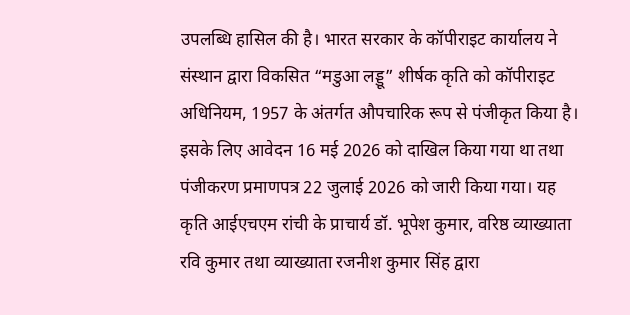उपलब्धि हासिल की है। भारत सरकार के कॉपीराइट कार्यालय ने संस्थान द्वारा विकसित “मडुआ लड्डू” शीर्षक कृति को कॉपीराइट अधिनियम, 1957 के अंतर्गत औपचारिक रूप से पंजीकृत किया है। इसके लिए आवेदन 16 मई 2026 को दाखिल किया गया था तथा पंजीकरण प्रमाणपत्र 22 जुलाई 2026 को जारी किया गया। यह कृति आईएचएम रांची के प्राचार्य डॉ. भूपेश कुमार, वरिष्ठ व्याख्याता रवि कुमार तथा व्याख्याता रजनीश कुमार सिंह द्वारा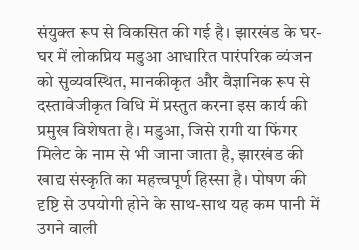संयुक्त रूप से विकसित की गई है। झारखंड के घर-घर में लोकप्रिय मडुआ आधारित पारंपरिक व्यंजन को सुव्यवस्थित, मानकीकृत और वैज्ञानिक रूप से दस्तावेजीकृत विधि में प्रस्तुत करना इस कार्य की प्रमुख विशेषता है। मडुआ, जिसे रागी या फिंगर मिलेट के नाम से भी जाना जाता है, झारखंड की खाद्य संस्कृति का महत्त्वपूर्ण हिस्सा है। पोषण की दृष्टि से उपयोगी होने के साथ-साथ यह कम पानी में उगने वाली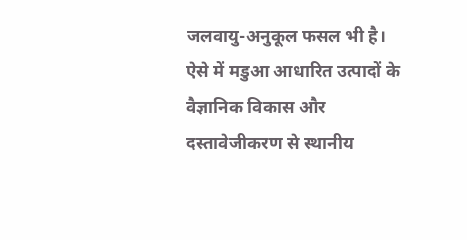जलवायु-अनुकूल फसल भी है। ऐसे में मडुआ आधारित उत्पादों के वैज्ञानिक विकास और दस्तावेजीकरण से स्थानीय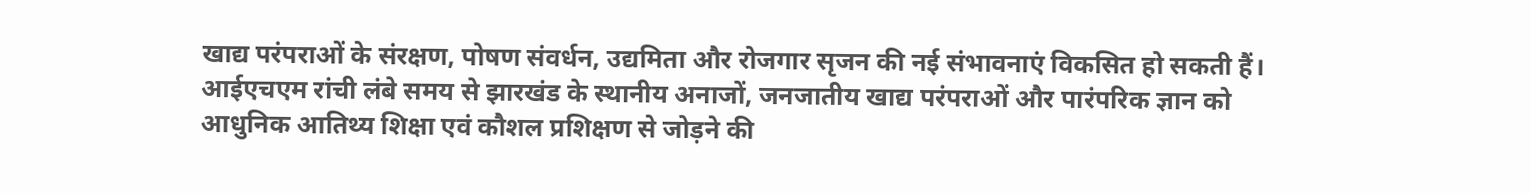खाद्य परंपराओं के संरक्षण, पोषण संवर्धन, उद्यमिता और रोजगार सृजन की नई संभावनाएं विकसित हो सकती हैं। आईएचएम रांची लंबे समय से झारखंड के स्थानीय अनाजों, जनजातीय खाद्य परंपराओं और पारंपरिक ज्ञान को आधुनिक आतिथ्य शिक्षा एवं कौशल प्रशिक्षण से जोड़ने की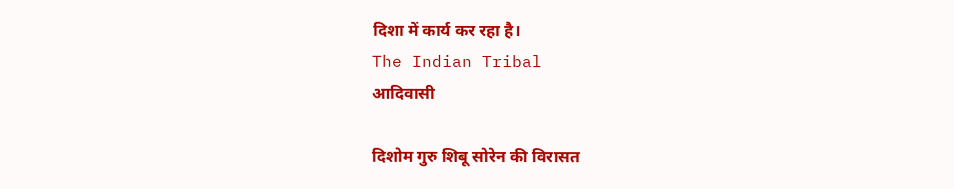दिशा में कार्य कर रहा है।
The Indian Tribal
आदिवासी

दिशोम गुरु शिबू सोरेन की विरासत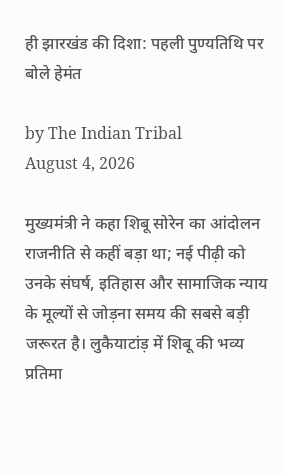ही झारखंड की दिशा: पहली पुण्यतिथि पर बोले हेमंत

by The Indian Tribal
August 4, 2026

मुख्यमंत्री ने कहा शिबू सोरेन का आंदोलन राजनीति से कहीं बड़ा था; नई पीढ़ी को उनके संघर्ष, इतिहास और सामाजिक न्याय के मूल्यों से जोड़ना समय की सबसे बड़ी जरूरत है। लुकैयाटांड़ में शिबू की भव्य प्रतिमा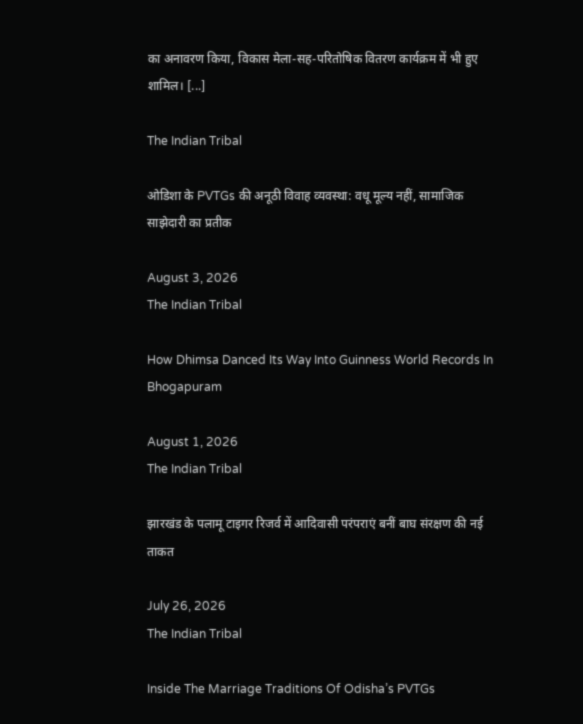का अनावरण किया, विकास मेला-सह-परितोषिक वितरण कार्यक्रम में भी हुए शामिल। [...]

The Indian Tribal

ओडिशा के PVTGs की अनूठी विवाह व्यवस्था: वधू मूल्य नहीं, सामाजिक साझेदारी का प्रतीक

August 3, 2026
The Indian Tribal

How Dhimsa Danced Its Way Into Guinness World Records In Bhogapuram

August 1, 2026
The Indian Tribal

झारखंड के पलामू टाइगर रिजर्व में आदिवासी परंपराएं बनीं बाघ संरक्षण की नई ताकत

July 26, 2026
The Indian Tribal

Inside The Marriage Traditions Of Odisha’s PVTGs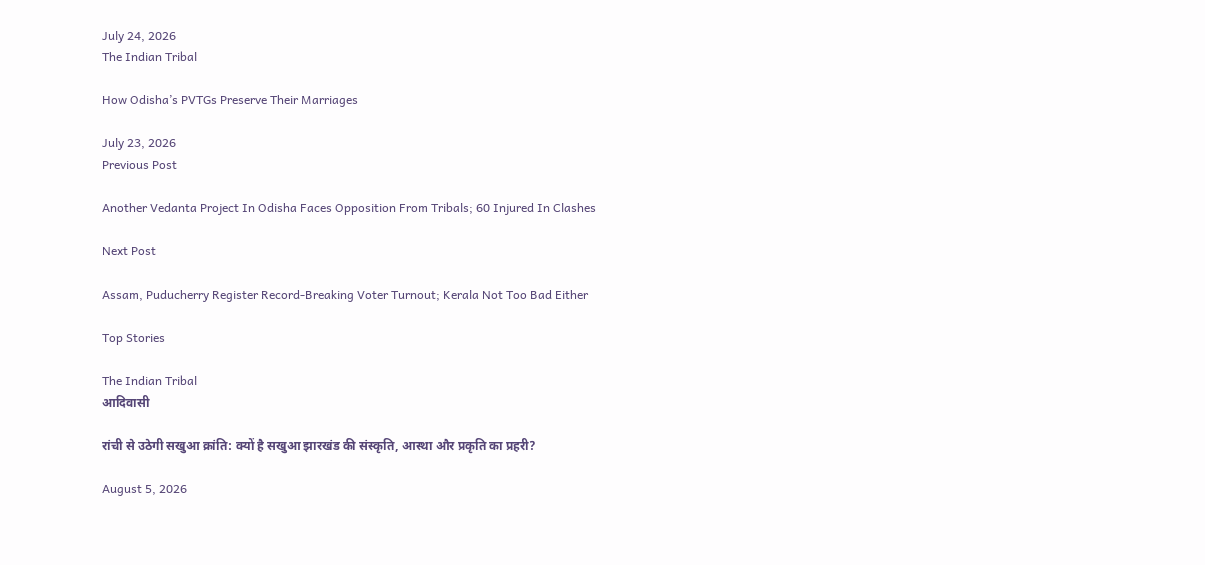July 24, 2026
The Indian Tribal

How Odisha’s PVTGs Preserve Their Marriages

July 23, 2026
Previous Post

Another Vedanta Project In Odisha Faces Opposition From Tribals; 60 Injured In Clashes

Next Post

Assam, Puducherry Register Record-Breaking Voter Turnout; Kerala Not Too Bad Either

Top Stories

The Indian Tribal
आदिवासी

रांची से उठेगी सखुआ क्रांति: क्यों है सखुआ झारखंड की संस्कृति, आस्था और प्रकृति का प्रहरी?

August 5, 2026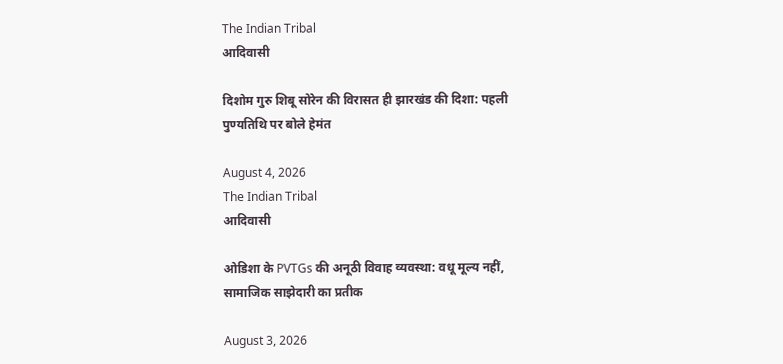The Indian Tribal
आदिवासी

दिशोम गुरु शिबू सोरेन की विरासत ही झारखंड की दिशा: पहली पुण्यतिथि पर बोले हेमंत

August 4, 2026
The Indian Tribal
आदिवासी

ओडिशा के PVTGs की अनूठी विवाह व्यवस्था: वधू मूल्य नहीं, सामाजिक साझेदारी का प्रतीक

August 3, 2026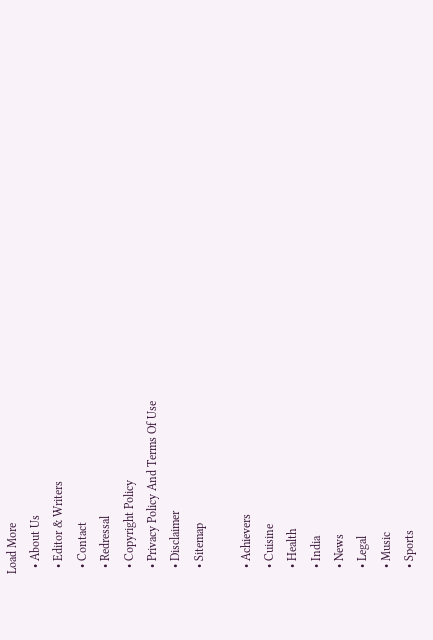Load More
  • About Us
  • Editor & Writers
  • Contact
  • Redressal
  • Copyright Policy
  • Privacy Policy And Terms Of Use
  • Disclaimer
  • Sitemap

  • Achievers
  • Cuisine
  • Health
  • India
  • News
  • Legal
  • Music
  • Sports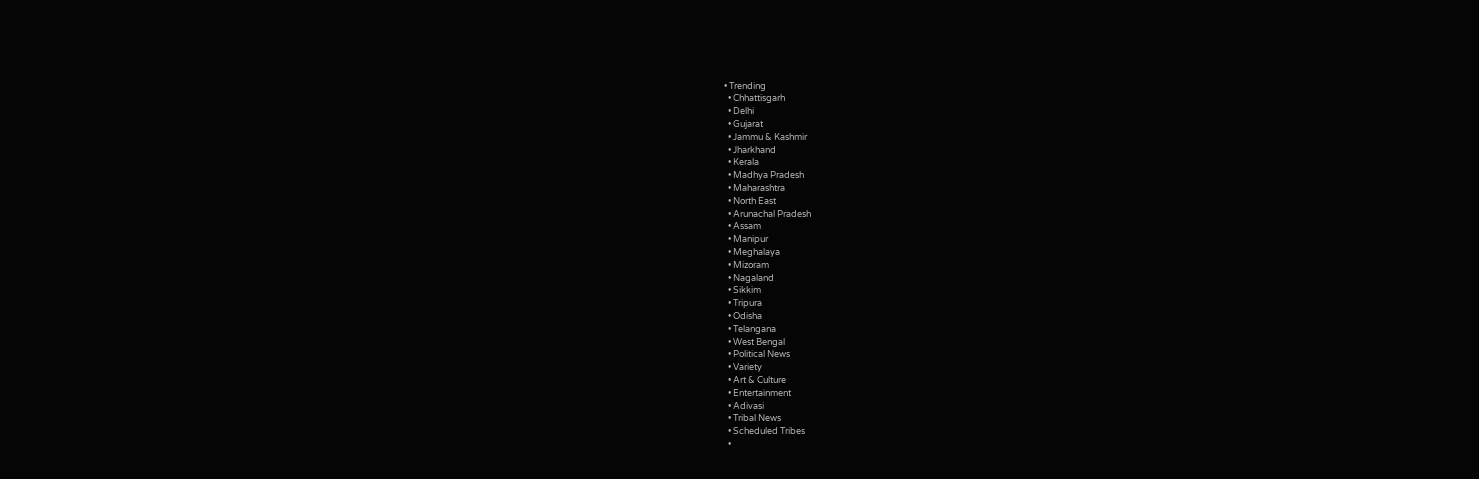• Trending
  • Chhattisgarh
  • Delhi
  • Gujarat
  • Jammu & Kashmir
  • Jharkhand
  • Kerala
  • Madhya Pradesh
  • Maharashtra
  • North East
  • Arunachal Pradesh
  • Assam
  • Manipur
  • Meghalaya
  • Mizoram
  • Nagaland
  • Sikkim
  • Tripura
  • Odisha
  • Telangana
  • West Bengal
  • Political News
  • Variety
  • Art & Culture
  • Entertainment
  • Adivasi
  • Tribal News
  • Scheduled Tribes
  •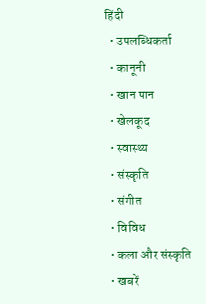हिंदी
  • उपलब्धिकर्ता
  • कानूनी
  • खान पान
  • खेलकूद
  • स्वास्थ्य
  • संस्कृति
  • संगीत
  • विविध
  • कला और संस्कृति
  • खबरें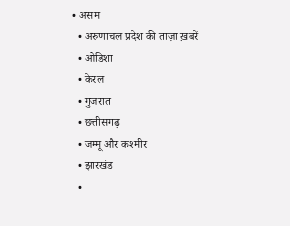• असम
  • अरुणाचल प्रदेश की ताज़ा ख़बरें
  • ओडिशा
  • केरल
  • गुजरात
  • छत्तीसगढ़
  • जम्मू और कश्मीर
  • झारखंड
  •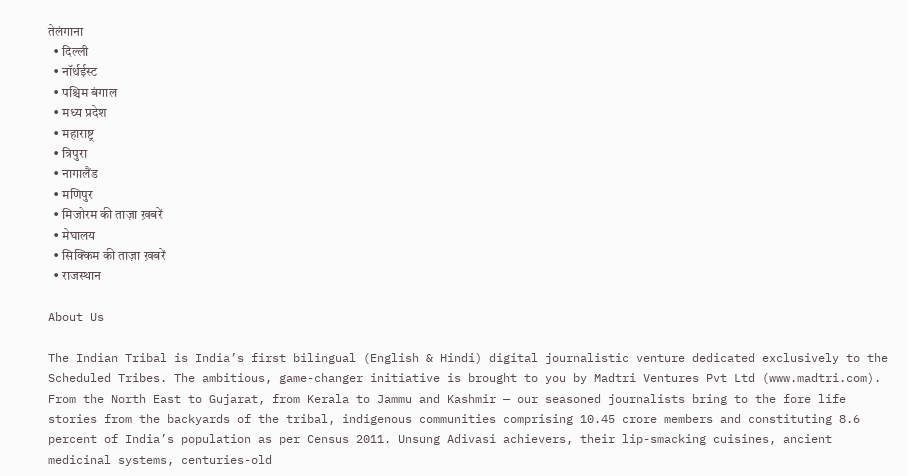तेलंगाना
  • दिल्ली
  • नॉर्थईस्ट
  • पश्चिम बंगाल
  • मध्य प्रदेश
  • महाराष्ट्र
  • त्रिपुरा
  • नागालैंड
  • मणिपुर
  • मिजोरम की ताज़ा ख़बरें
  • मेघालय
  • सिक्किम की ताज़ा ख़बरें
  • राजस्थान

About Us

The Indian Tribal is India’s first bilingual (English & Hindi) digital journalistic venture dedicated exclusively to the Scheduled Tribes. The ambitious, game-changer initiative is brought to you by Madtri Ventures Pvt Ltd (www.madtri.com). From the North East to Gujarat, from Kerala to Jammu and Kashmir — our seasoned journalists bring to the fore life stories from the backyards of the tribal, indigenous communities comprising 10.45 crore members and constituting 8.6 percent of India’s population as per Census 2011. Unsung Adivasi achievers, their lip-smacking cuisines, ancient medicinal systems, centuries-old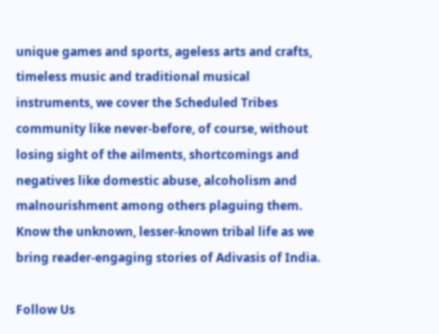unique games and sports, ageless arts and crafts, timeless music and traditional musical instruments, we cover the Scheduled Tribes community like never-before, of course, without losing sight of the ailments, shortcomings and negatives like domestic abuse, alcoholism and malnourishment among others plaguing them. Know the unknown, lesser-known tribal life as we bring reader-engaging stories of Adivasis of India.

Follow Us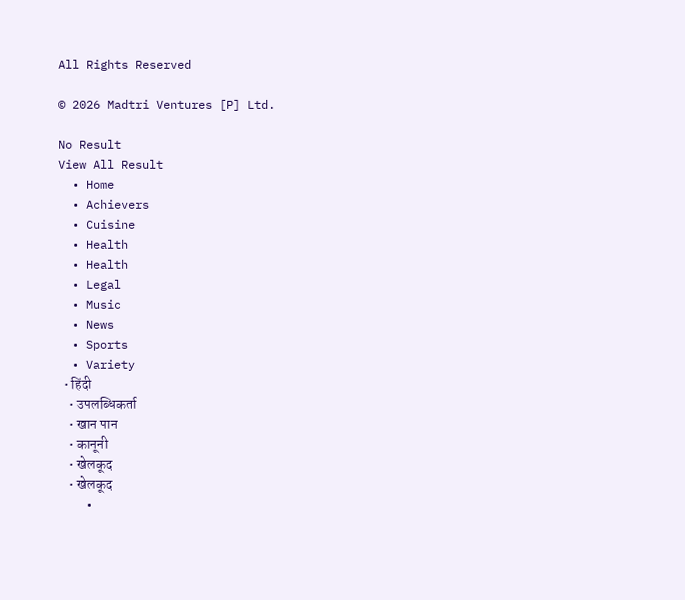All Rights Reserved

© 2026 Madtri Ventures [P] Ltd.

No Result
View All Result
  • Home
  • Achievers
  • Cuisine
  • Health
  • Health
  • Legal
  • Music
  • News
  • Sports
  • Variety
  • हिंदी
    • उपलब्धिकर्ता
    • खान पान
    • कानूनी
    • खेलकूद
    • खेलकूद
    •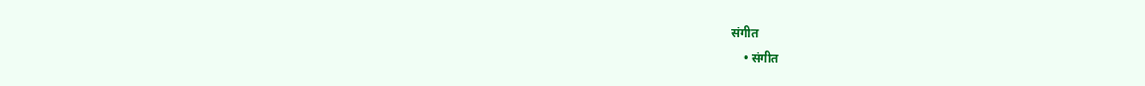संगीत
    • संगीत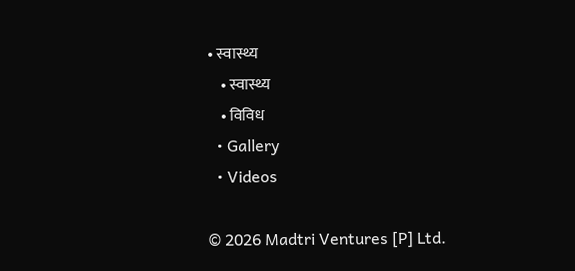• स्वास्थ्य
    • स्वास्थ्य
    • विविध
  • Gallery
  • Videos

© 2026 Madtri Ventures [P] Ltd.